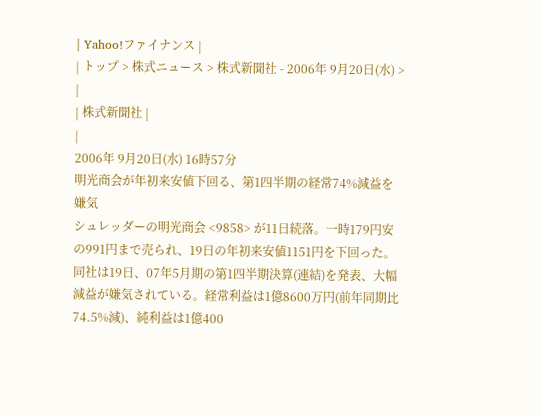| Yahoo!ファイナンス |
| トップ > 株式ニュース > 株式新聞社 - 2006年 9月20日(水) > |
| 株式新聞社 |
|
2006年 9月20日(水) 16時57分
明光商会が年初来安値下回る、第1四半期の経常74%減益を嫌気
シュレッダーの明光商会 <9858> が11日続落。一時179円安の991円まで売られ、19日の年初来安値1151円を下回った。同社は19日、07年5月期の第1四半期決算(連結)を発表、大幅減益が嫌気されている。経常利益は1億8600万円(前年同期比74.5%減)、純利益は1億400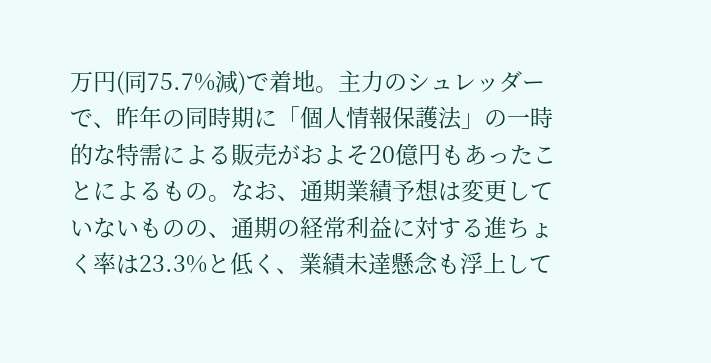万円(同75.7%減)で着地。主力のシュレッダーで、昨年の同時期に「個人情報保護法」の一時的な特需による販売がおよそ20億円もあったことによるもの。なお、通期業績予想は変更していないものの、通期の経常利益に対する進ちょく率は23.3%と低く、業績未達懸念も浮上して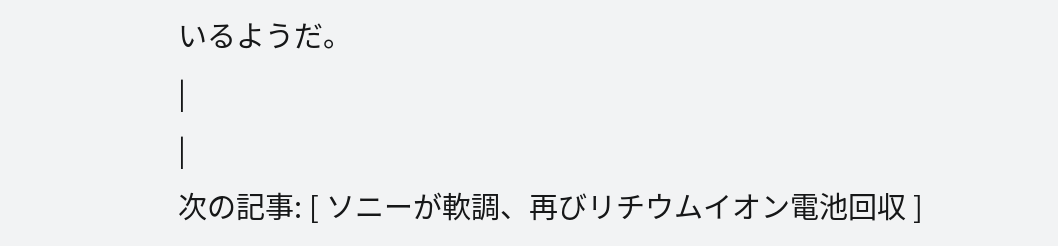いるようだ。
|
|
次の記事: [ ソニーが軟調、再びリチウムイオン電池回収 ]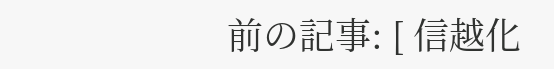前の記事: [ 信越化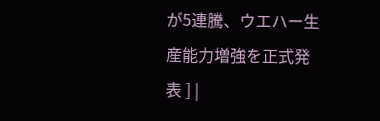が5連騰、ウエハー生産能力増強を正式発表 ] |